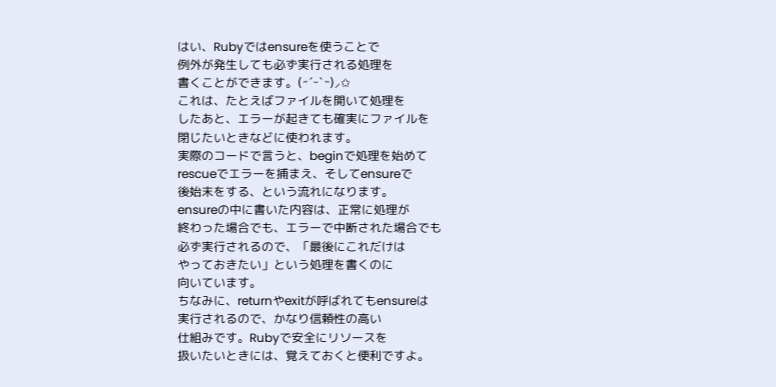はい、Rubyではensureを使うことで
例外が発生しても必ず実行される処理を
書くことができます。(˶ˊᵕˋ˵)⸝✩
これは、たとえばファイルを開いて処理を
したあと、エラーが起きても確実にファイルを
閉じたいときなどに使われます。
実際のコードで言うと、beginで処理を始めて
rescueでエラーを捕まえ、そしてensureで
後始末をする、という流れになります。
ensureの中に書いた内容は、正常に処理が
終わった場合でも、エラーで中断された場合でも
必ず実行されるので、「最後にこれだけは
やっておきたい」という処理を書くのに
向いています。
ちなみに、returnやexitが呼ばれてもensureは
実行されるので、かなり信頼性の高い
仕組みです。Rubyで安全にリソースを
扱いたいときには、覚えておくと便利ですよ。